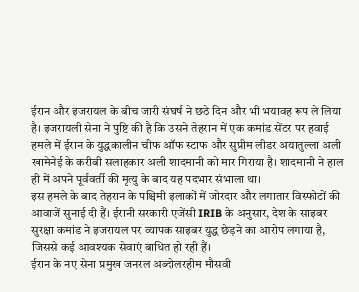ईरान और इजरायल के बीच जारी संघर्ष ने छठे दिन और भी भयावह रूप ले लिया है। इजरायली सेना ने पुष्टि की है कि उसने तेहरान में एक कमांड सेंटर पर हवाई हमले में ईरान के युद्धकालीन चीफ ऑफ स्टाफ और सुप्रीम लीडर अयातुल्ला अली खामेनेई के करीबी सलाहकार अली शादमानी को मार गिराया है। शादमानी ने हाल ही में अपने पूर्ववर्ती की मृत्यु के बाद यह पदभार संभाला था।
इस हमले के बाद तेहरान के पश्चिमी इलाकों में जोरदार और लगातार विस्फोटों की आवाजें सुनाई दी हैं। ईरानी सरकारी एजेंसी IRIB के अनुसार, देश के साइबर सुरक्षा कमांड ने इजरायल पर व्यापक साइबर युद्ध छेड़ने का आरोप लगाया है, जिससे कई आवश्यक सेवाएं बाधित हो रही हैं।
ईरान के नए सेना प्रमुख जनरल अब्दोलरहीम मौसवी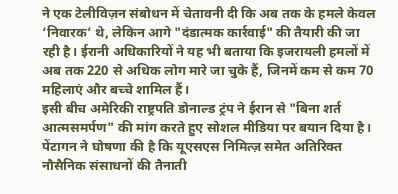ने एक टेलीविज़न संबोधन में चेतावनी दी कि अब तक के हमले केवल ‘निवारक’ थे, लेकिन आगे "दंडात्मक कार्रवाई" की तैयारी की जा रही है। ईरानी अधिकारियों ने यह भी बताया कि इजरायली हमलों में अब तक 220 से अधिक लोग मारे जा चुके हैं, जिनमें कम से कम 70 महिलाएं और बच्चे शामिल हैं।
इसी बीच अमेरिकी राष्ट्रपति डोनाल्ड ट्रंप ने ईरान से "बिना शर्त आत्मसमर्पण" की मांग करते हुए सोशल मीडिया पर बयान दिया है। पेंटागन ने घोषणा की है कि यूएसएस निमित्ज़ समेत अतिरिक्त नौसैनिक संसाधनों की तैनाती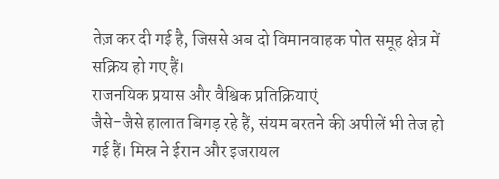तेज़ कर दी गई है, जिससे अब दो विमानवाहक पोत समूह क्षेत्र में सक्रिय हो गए हैं।
राजनयिक प्रयास और वैश्विक प्रतिक्रियाएं
जैसे-जैसे हालात बिगड़ रहे हैं, संयम बरतने की अपीलें भी तेज हो गई हैं। मिस्र ने ईरान और इजरायल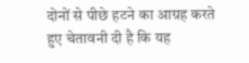दोनों से पीछे हटने का आग्रह करते हुए चेतावनी दी है कि यह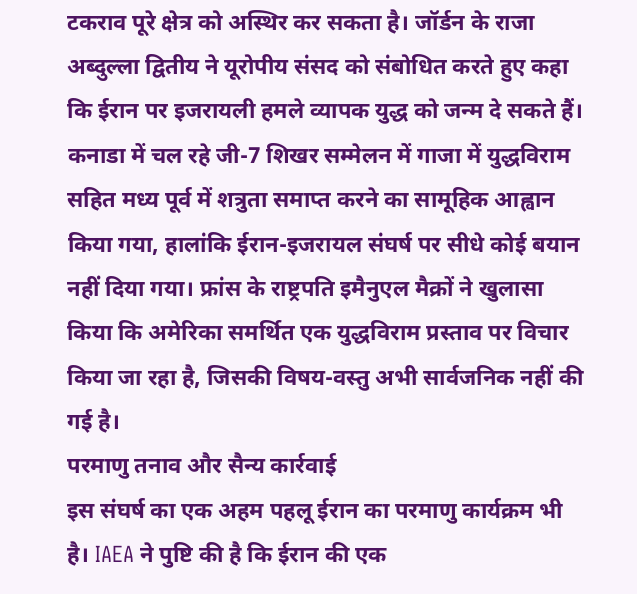टकराव पूरे क्षेत्र को अस्थिर कर सकता है। जॉर्डन के राजा अब्दुल्ला द्वितीय ने यूरोपीय संसद को संबोधित करते हुए कहा कि ईरान पर इजरायली हमले व्यापक युद्ध को जन्म दे सकते हैं।
कनाडा में चल रहे जी-7 शिखर सम्मेलन में गाजा में युद्धविराम सहित मध्य पूर्व में शत्रुता समाप्त करने का सामूहिक आह्वान किया गया, हालांकि ईरान-इजरायल संघर्ष पर सीधे कोई बयान नहीं दिया गया। फ्रांस के राष्ट्रपति इमैनुएल मैक्रों ने खुलासा किया कि अमेरिका समर्थित एक युद्धविराम प्रस्ताव पर विचार किया जा रहा है, जिसकी विषय-वस्तु अभी सार्वजनिक नहीं की गई है।
परमाणु तनाव और सैन्य कार्रवाई
इस संघर्ष का एक अहम पहलू ईरान का परमाणु कार्यक्रम भी है। IAEA ने पुष्टि की है कि ईरान की एक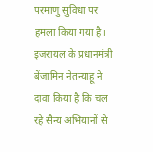परमाणु सुविधा पर हमला किया गया है। इजरायल के प्रधानमंत्री बेंजामिन नेतन्याहू ने दावा किया है कि चल रहे सैन्य अभियानों से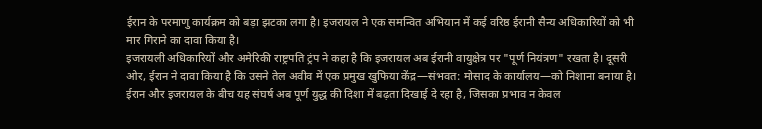ईरान के परमाणु कार्यक्रम को बड़ा झटका लगा है। इजरायल ने एक समन्वित अभियान में कई वरिष्ठ ईरानी सैन्य अधिकारियों को भी मार गिराने का दावा किया है।
इजरायली अधिकारियों और अमेरिकी राष्ट्रपति ट्रंप ने कहा है कि इजरायल अब ईरानी वायुक्षेत्र पर "पूर्ण नियंत्रण" रखता है। दूसरी ओर, ईरान ने दावा किया है कि उसने तेल अवीव में एक प्रमुख खुफिया केंद्र—संभवत: मोसाद के कार्यालय—को निशाना बनाया है।
ईरान और इजरायल के बीच यह संघर्ष अब पूर्ण युद्ध की दिशा में बढ़ता दिखाई दे रहा है, जिसका प्रभाव न केवल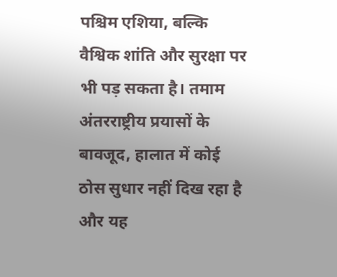पश्चिम एशिया, बल्कि वैश्विक शांति और सुरक्षा पर भी पड़ सकता है। तमाम अंतरराष्ट्रीय प्रयासों के बावजूद, हालात में कोई ठोस सुधार नहीं दिख रहा है और यह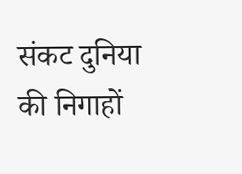संकट दुनिया की निगाहों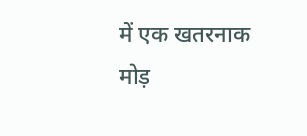में एक खतरनाक मोड़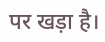पर खड़ा है।